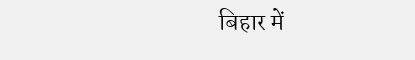बिहार में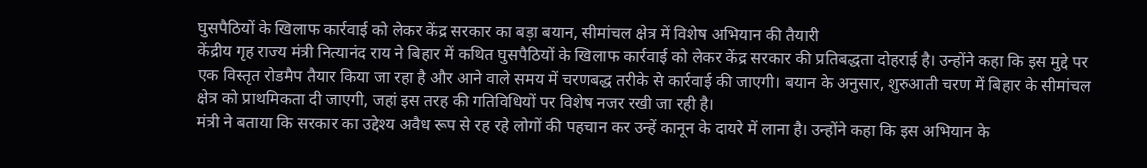घुसपैठियों के खिलाफ कार्रवाई को लेकर केंद्र सरकार का बड़ा बयान, सीमांचल क्षेत्र में विशेष अभियान की तैयारी
केंद्रीय गृह राज्य मंत्री नित्यानंद राय ने बिहार में कथित घुसपैठियों के खिलाफ कार्रवाई को लेकर केंद्र सरकार की प्रतिबद्धता दोहराई है। उन्होंने कहा कि इस मुद्दे पर एक विस्तृत रोडमैप तैयार किया जा रहा है और आने वाले समय में चरणबद्ध तरीके से कार्रवाई की जाएगी। बयान के अनुसार, शुरुआती चरण में बिहार के सीमांचल क्षेत्र को प्राथमिकता दी जाएगी, जहां इस तरह की गतिविधियों पर विशेष नजर रखी जा रही है।
मंत्री ने बताया कि सरकार का उद्देश्य अवैध रूप से रह रहे लोगों की पहचान कर उन्हें कानून के दायरे में लाना है। उन्होंने कहा कि इस अभियान के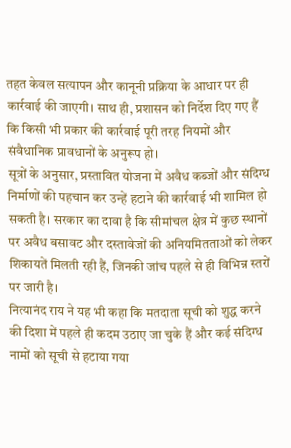तहत केवल सत्यापन और कानूनी प्रक्रिया के आधार पर ही कार्रवाई की जाएगी। साथ ही, प्रशासन को निर्देश दिए गए हैं कि किसी भी प्रकार की कार्रवाई पूरी तरह नियमों और संवैधानिक प्रावधानों के अनुरूप हो।
सूत्रों के अनुसार, प्रस्तावित योजना में अवैध कब्जों और संदिग्ध निर्माणों की पहचान कर उन्हें हटाने की कार्रवाई भी शामिल हो सकती है। सरकार का दावा है कि सीमांचल क्षेत्र में कुछ स्थानों पर अवैध बसावट और दस्तावेजों की अनियमितताओं को लेकर शिकायतें मिलती रही हैं, जिनकी जांच पहले से ही विभिन्न स्तरों पर जारी है।
नित्यानंद राय ने यह भी कहा कि मतदाता सूची को शुद्ध करने की दिशा में पहले ही कदम उठाए जा चुके हैं और कई संदिग्ध नामों को सूची से हटाया गया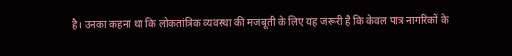है। उनका कहना था कि लोकतांत्रिक व्यवस्था की मजबूती के लिए यह जरूरी है कि केवल पात्र नागरिकों के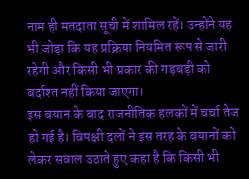नाम ही मतदाता सूची में शामिल रहें। उन्होंने यह भी जोड़ा कि यह प्रक्रिया नियमित रूप से जारी रहेगी और किसी भी प्रकार की गड़बड़ी को बर्दाश्त नहीं किया जाएगा।
इस बयान के बाद राजनीतिक हलकों में चर्चा तेज हो गई है। विपक्षी दलों ने इस तरह के बयानों को लेकर सवाल उठाते हुए कहा है कि किसी भी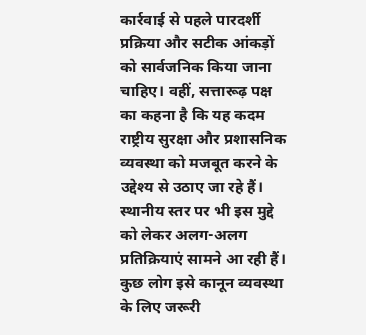कार्रवाई से पहले पारदर्शी प्रक्रिया और सटीक आंकड़ों को सार्वजनिक किया जाना चाहिए। वहीं, सत्तारूढ़ पक्ष का कहना है कि यह कदम राष्ट्रीय सुरक्षा और प्रशासनिक व्यवस्था को मजबूत करने के उद्देश्य से उठाए जा रहे हैं।
स्थानीय स्तर पर भी इस मुद्दे को लेकर अलग-अलग प्रतिक्रियाएं सामने आ रही हैं। कुछ लोग इसे कानून व्यवस्था के लिए जरूरी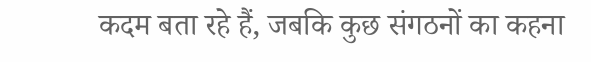कदम बता रहे हैं, जबकि कुछ संगठनों का कहना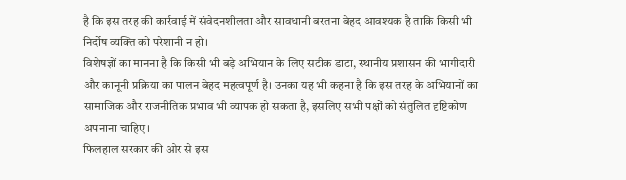है कि इस तरह की कार्रवाई में संवेदनशीलता और सावधानी बरतना बेहद आवश्यक है ताकि किसी भी निर्दोष व्यक्ति को परेशानी न हो।
विशेषज्ञों का मानना है कि किसी भी बड़े अभियान के लिए सटीक डाटा, स्थानीय प्रशासन की भागीदारी और कानूनी प्रक्रिया का पालन बेहद महत्वपूर्ण है। उनका यह भी कहना है कि इस तरह के अभियानों का सामाजिक और राजनीतिक प्रभाव भी व्यापक हो सकता है, इसलिए सभी पक्षों को संतुलित दृष्टिकोण अपनाना चाहिए।
फिलहाल सरकार की ओर से इस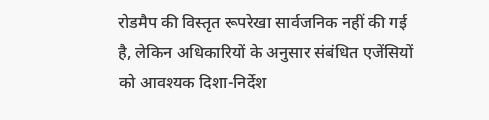रोडमैप की विस्तृत रूपरेखा सार्वजनिक नहीं की गई है, लेकिन अधिकारियों के अनुसार संबंधित एजेंसियों को आवश्यक दिशा-निर्देश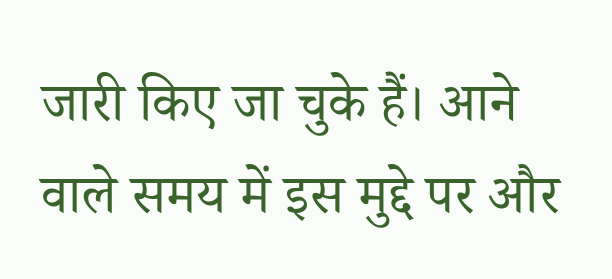जारी किए जा चुके हैं। आने वाले समय में इस मुद्दे पर और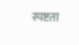स्पष्टता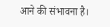आने की संभावना है।